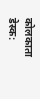कोलकाता डेस्क: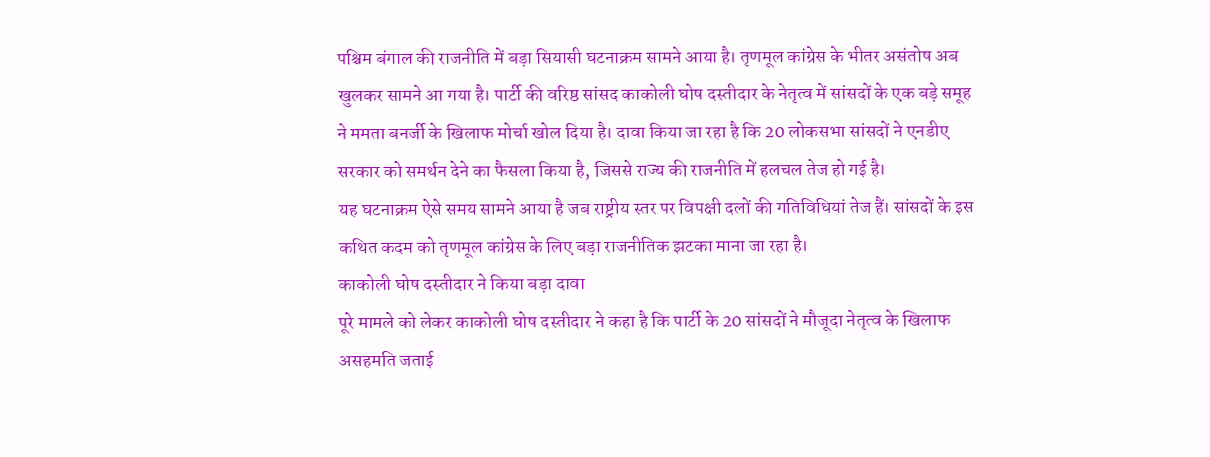पश्चिम बंगाल की राजनीति में बड़ा सियासी घटनाक्रम सामने आया है। तृणमूल कांग्रेस के भीतर असंतोष अब खुलकर सामने आ गया है। पार्टी की वरिष्ठ सांसद काकोली घोष दस्तीदार के नेतृत्व में सांसदों के एक बड़े समूह ने ममता बनर्जी के खिलाफ मोर्चा खोल दिया है। दावा किया जा रहा है कि 20 लोकसभा सांसदों ने एनडीए सरकार को समर्थन देने का फैसला किया है, जिससे राज्य की राजनीति में हलचल तेज हो गई है।
यह घटनाक्रम ऐसे समय सामने आया है जब राष्ट्रीय स्तर पर विपक्षी दलों की गतिविधियां तेज हैं। सांसदों के इस कथित कदम को तृणमूल कांग्रेस के लिए बड़ा राजनीतिक झटका माना जा रहा है।
काकोली घोष दस्तीदार ने किया बड़ा दावा
पूरे मामले को लेकर काकोली घोष दस्तीदार ने कहा है कि पार्टी के 20 सांसदों ने मौजूदा नेतृत्व के खिलाफ असहमति जताई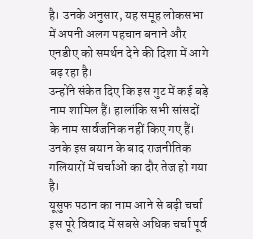है। उनके अनुसार, यह समूह लोकसभा में अपनी अलग पहचान बनाने और एनडीए को समर्थन देने की दिशा में आगे बढ़ रहा है।
उन्होंने संकेत दिए कि इस गुट में कई बड़े नाम शामिल हैं। हालांकि सभी सांसदों के नाम सार्वजनिक नहीं किए गए हैं। उनके इस बयान के बाद राजनीतिक गलियारों में चर्चाओं का दौर तेज हो गया है।
यूसुफ पठान का नाम आने से बढ़ी चर्चा
इस पूरे विवाद में सबसे अधिक चर्चा पूर्व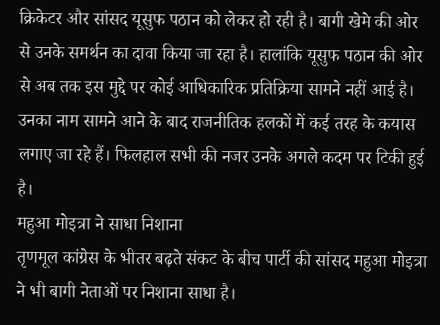क्रिकेटर और सांसद यूसुफ पठान को लेकर हो रही है। बागी खेमे की ओर से उनके समर्थन का दावा किया जा रहा है। हालांकि यूसुफ पठान की ओर से अब तक इस मुद्दे पर कोई आधिकारिक प्रतिक्रिया सामने नहीं आई है।
उनका नाम सामने आने के बाद राजनीतिक हलकों में कई तरह के कयास लगाए जा रहे हैं। फिलहाल सभी की नजर उनके अगले कदम पर टिकी हुई है।
महुआ मोइत्रा ने साधा निशाना
तृणमूल कांग्रेस के भीतर बढ़ते संकट के बीच पार्टी की सांसद महुआ मोइत्रा ने भी बागी नेताओं पर निशाना साधा है।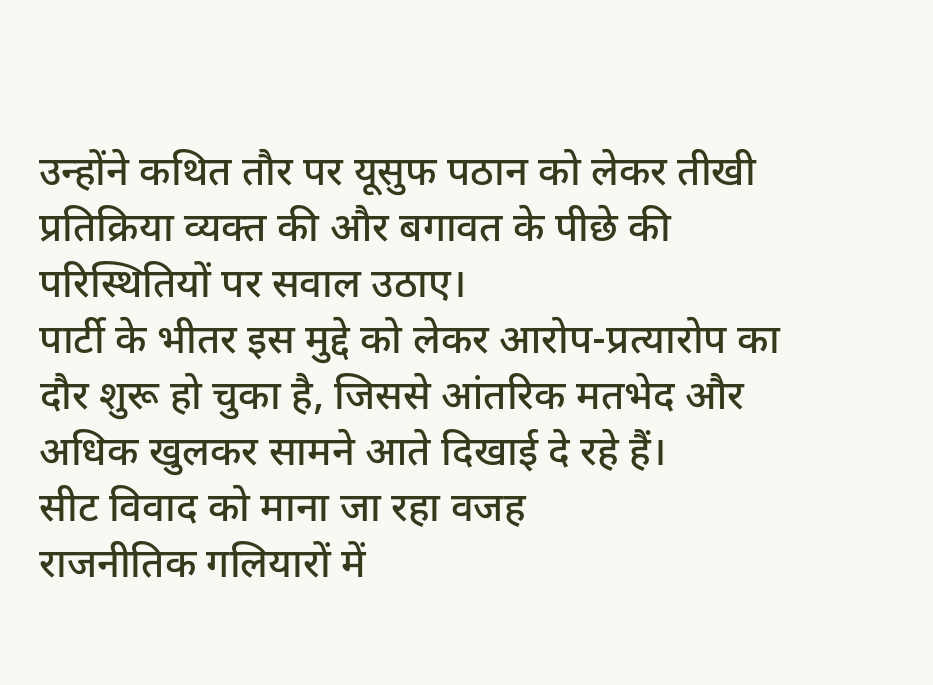उन्होंने कथित तौर पर यूसुफ पठान को लेकर तीखी प्रतिक्रिया व्यक्त की और बगावत के पीछे की परिस्थितियों पर सवाल उठाए।
पार्टी के भीतर इस मुद्दे को लेकर आरोप-प्रत्यारोप का दौर शुरू हो चुका है, जिससे आंतरिक मतभेद और अधिक खुलकर सामने आते दिखाई दे रहे हैं।
सीट विवाद को माना जा रहा वजह
राजनीतिक गलियारों में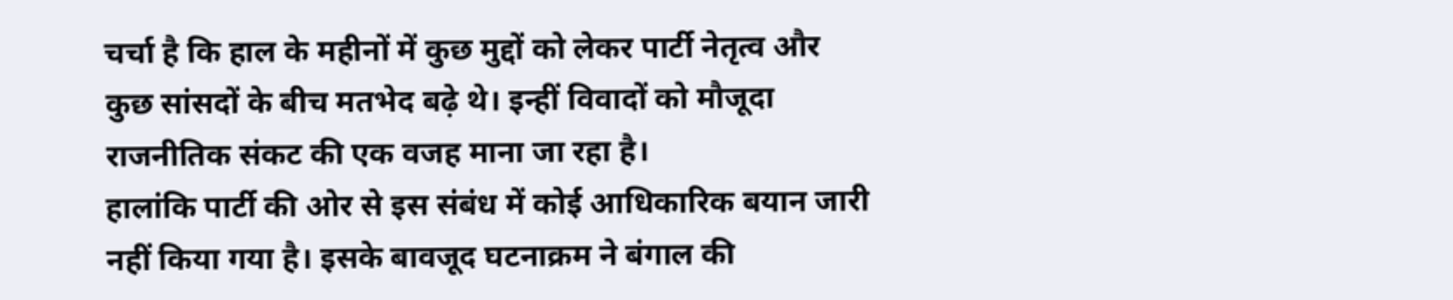चर्चा है कि हाल के महीनों में कुछ मुद्दों को लेकर पार्टी नेतृत्व और कुछ सांसदों के बीच मतभेद बढ़े थे। इन्हीं विवादों को मौजूदा राजनीतिक संकट की एक वजह माना जा रहा है।
हालांकि पार्टी की ओर से इस संबंध में कोई आधिकारिक बयान जारी नहीं किया गया है। इसके बावजूद घटनाक्रम ने बंगाल की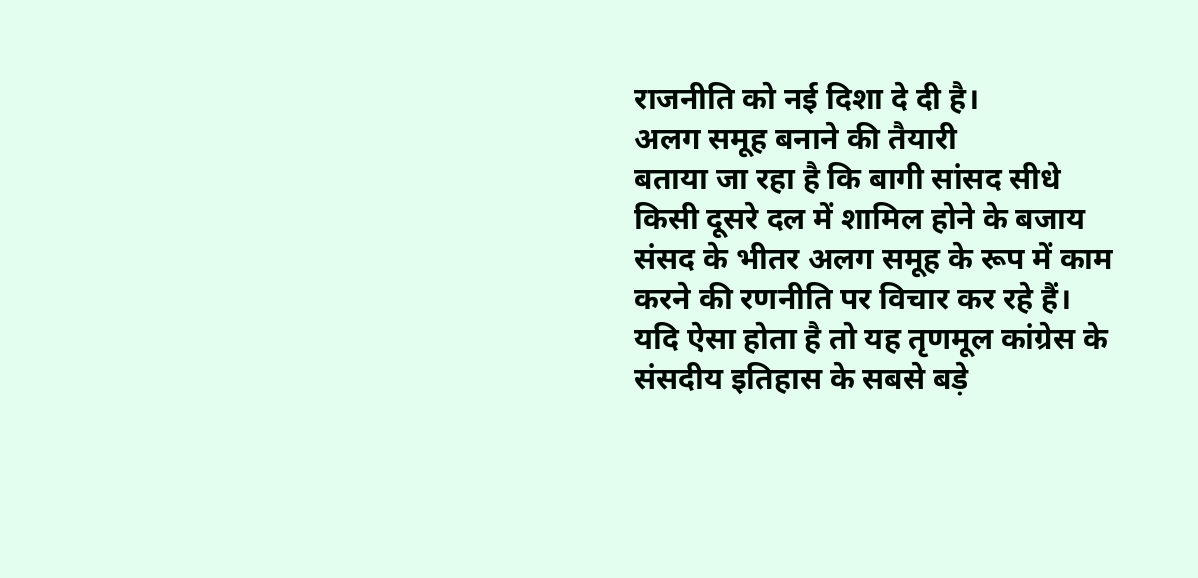राजनीति को नई दिशा दे दी है।
अलग समूह बनाने की तैयारी
बताया जा रहा है कि बागी सांसद सीधे किसी दूसरे दल में शामिल होने के बजाय संसद के भीतर अलग समूह के रूप में काम करने की रणनीति पर विचार कर रहे हैं। यदि ऐसा होता है तो यह तृणमूल कांग्रेस के संसदीय इतिहास के सबसे बड़े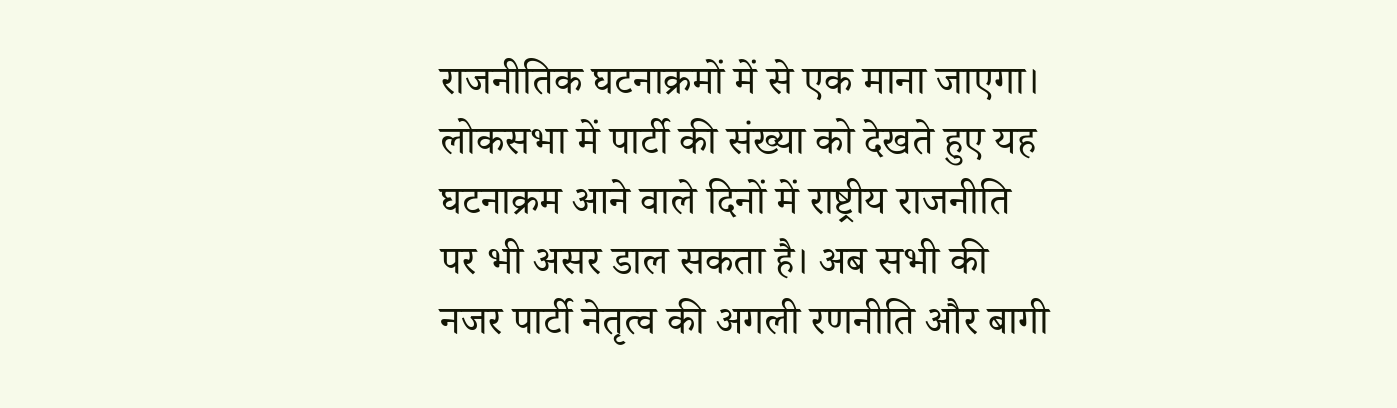राजनीतिक घटनाक्रमों में से एक माना जाएगा।
लोकसभा में पार्टी की संख्या को देखते हुए यह घटनाक्रम आने वाले दिनों में राष्ट्रीय राजनीति पर भी असर डाल सकता है। अब सभी की नजर पार्टी नेतृत्व की अगली रणनीति और बागी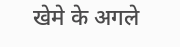खेमे के अगले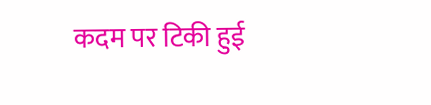कदम पर टिकी हुई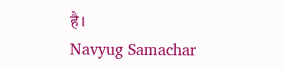है।
Navyug Samachar